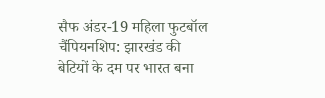सैफ अंडर-19 महिला फुटबॉल चैंपियनशिप: झारखंड की बेटियों के दम पर भारत बना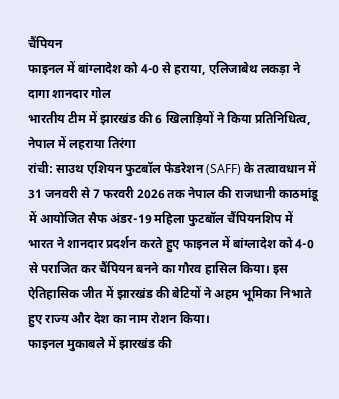चैंपियन
फाइनल में बांग्लादेश को 4-0 से हराया, एलिजाबेथ लकड़ा ने दागा शानदार गोल
भारतीय टीम में झारखंड की 6 खिलाड़ियों ने किया प्रतिनिधित्व, नेपाल में लहराया तिरंगा
रांची: साउथ एशियन फुटबॉल फेडरेशन (SAFF) के तत्वावधान में 31 जनवरी से 7 फरवरी 2026 तक नेपाल की राजधानी काठमांडू में आयोजित सैफ अंडर-19 महिला फुटबॉल चैंपियनशिप में भारत ने शानदार प्रदर्शन करते हुए फाइनल में बांग्लादेश को 4-0 से पराजित कर चैंपियन बनने का गौरव हासिल किया। इस ऐतिहासिक जीत में झारखंड की बेटियों ने अहम भूमिका निभाते हुए राज्य और देश का नाम रोशन किया।
फाइनल मुकाबले में झारखंड की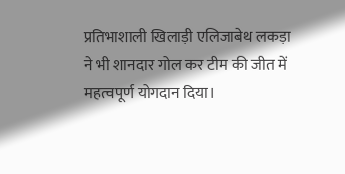प्रतिभाशाली खिलाड़ी एलिजाबेथ लकड़ा ने भी शानदार गोल कर टीम की जीत में महत्वपूर्ण योगदान दिया।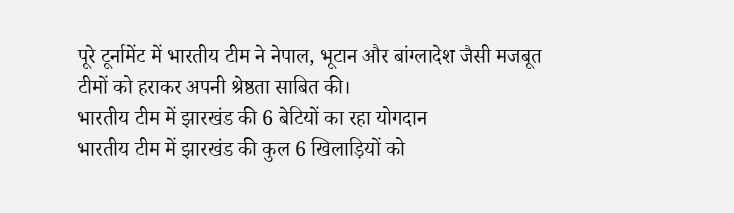पूरे टूर्नामेंट में भारतीय टीम ने नेपाल, भूटान और बांग्लादेश जैसी मजबूत टीमों को हराकर अपनी श्रेष्ठता साबित की।
भारतीय टीम में झारखंड की 6 बेटियों का रहा योगदान
भारतीय टीम में झारखंड की कुल 6 खिलाड़ियों को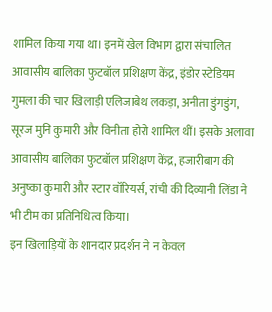शामिल किया गया था। इनमें खेल विभाग द्वारा संचालित आवासीय बालिका फुटबॉल प्रशिक्षण केंद्र, इंडोर स्टेडियम गुमला की चार खिलाड़ी एलिजाबेथ लकड़ा, अनीता डुंगडुंग, सूरज मुनि कुमारी और विनीता होरो शामिल थीं। इसके अलावा आवासीय बालिका फुटबॉल प्रशिक्षण केंद्र, हजारीबाग की अनुष्का कुमारी और स्टार वॉरियर्स, रांची की दिव्यानी लिंडा ने भी टीम का प्रतिनिधित्व किया।
इन खिलाड़ियों के शानदार प्रदर्शन ने न केवल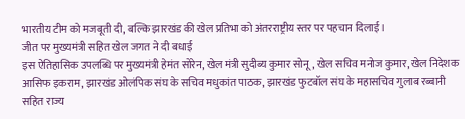भारतीय टीम को मजबूती दी, बल्कि झारखंड की खेल प्रतिभा को अंतरराष्ट्रीय स्तर पर पहचान दिलाई।
जीत पर मुख्यमंत्री सहित खेल जगत ने दी बधाई
इस ऐतिहासिक उपलब्धि पर मुख्यमंत्री हेमंत सोरेन, खेल मंत्री सुदीब्य कुमार सोनू, खेल सचिव मनोज कुमार, खेल निदेशक आसिफ इकराम, झारखंड ओलंपिक संघ के सचिव मधुकांत पाठक, झारखंड फुटबॉल संघ के महासचिव गुलाब रब्बानी सहित राज्य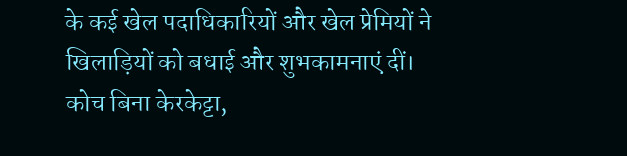के कई खेल पदाधिकारियों और खेल प्रेमियों ने खिलाड़ियों को बधाई और शुभकामनाएं दीं।
कोच बिना केरकेट्टा,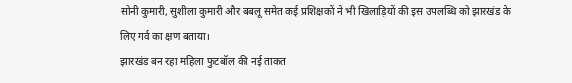सोनी कुमारी, सुशीला कुमारी और बबलू समेत कई प्रशिक्षकों ने भी खिलाड़ियों की इस उपलब्धि को झारखंड के लिए गर्व का क्षण बताया।
झारखंड बन रहा महिला फुटबॉल की नई ताकत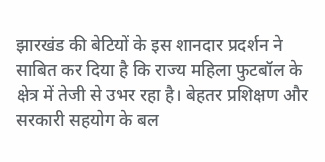झारखंड की बेटियों के इस शानदार प्रदर्शन ने साबित कर दिया है कि राज्य महिला फुटबॉल के क्षेत्र में तेजी से उभर रहा है। बेहतर प्रशिक्षण और सरकारी सहयोग के बल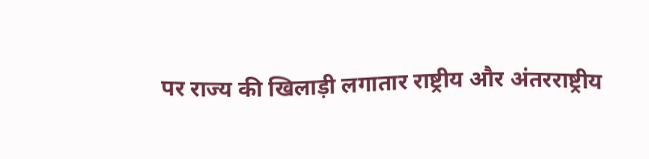पर राज्य की खिलाड़ी लगातार राष्ट्रीय और अंतरराष्ट्रीय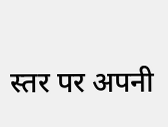स्तर पर अपनी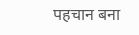पहचान बना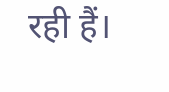रही हैं।